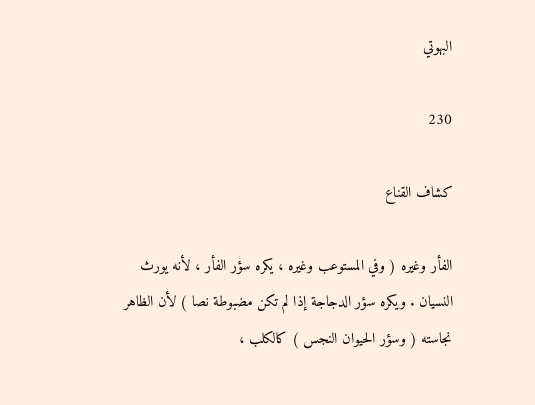البهوتي

230

كشاف القناع

الفأر وغيره ( وفي المستوعب وغيره ، يكره سؤر الفأر ، لأنه يورث النسيان . ويكره سؤر الدجاجة إذا لم تكن مضبوطة نصا ) لأن الظاهر نجاسته ( وسؤر الحيوان النجس ) كالكلب ،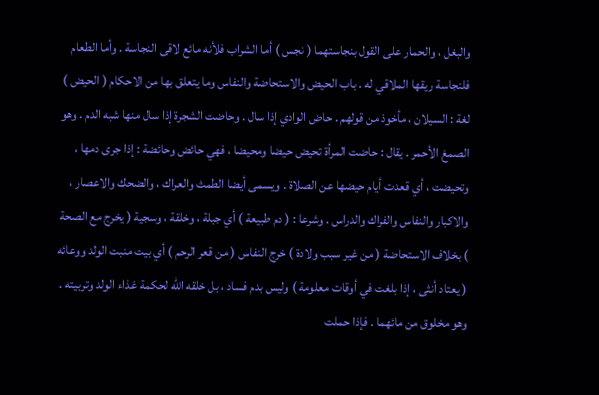والبغل ، والحمار على القول بنجاستهما ( نجس ) أما الشراب فلأنه مائع لاقى النجاسة . وأما الطعام فلنجاسة ريقها الملاقي له . باب الحيض والاستحاضة والنفاس وما يتعلق بها من الاحكام ( الحيض ) لغة : السيلان ، مأخوذ من قولهم . حاض الوادي إذا سال . وحاضت الشجرة إذا سال منها شبه الدم . وهو الصمغ الأحمر . يقال : حاضت المرأة تحيض حيضا ومحيضا ، فهي حائض وحائضة : إذا جرى دمها ، وتحيضت ، أي قعدت أيام حيضها عن الصلاة . ويسمى أيضا الطمث والعراك ، والضحك والاعصار ، والاكبار والنفاس والفراك والدراس . وشرعا : ( دم طبيعة ) أي جبلة ، وخلقة ، وسجية ( يخرج مع الصحة ) بخلاف الاستحاضة ( من غير سبب ولادة ) خرج النفاس ( من قعر الرحم ) أي بيت منبت الولد ووعائه ( يعتاد أنثى ، إذا بلغت في أوقات معلومة ) وليس بدم فساد ، بل خلقه الله لحكمة غذاء الولد وتربيته . وهو مخلوق من مائهما . فإذا حملت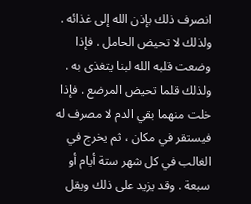انصرف ذلك بإذن الله إلى غذائه . ولذلك لا تحيض الحامل . فإذا وضعت قلبه الله لبنا يتغذى به . ولذلك قلما تحيض المرضع . فإذا خلت منهما بقي الدم لا مصرف له فيستقر في مكان ، ثم يخرج في الغالب في كل شهر ستة أيام أو سبعة . وقد يزيد على ذلك ويقل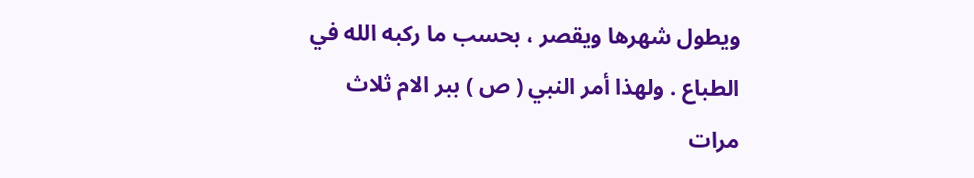ويطول شهرها ويقصر ، بحسب ما ركبه الله في الطباع . ولهذا أمر النبي ( ص ) ببر الام ثلاث مرات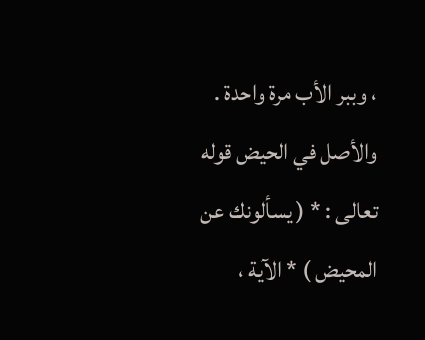، وببر الأب مرة واحدة . والأصل في الحيض قوله تعالى : * ( يسألونك عن المحيض ) * الآية ،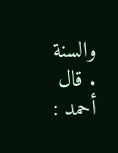والسنة . قال أحمد :